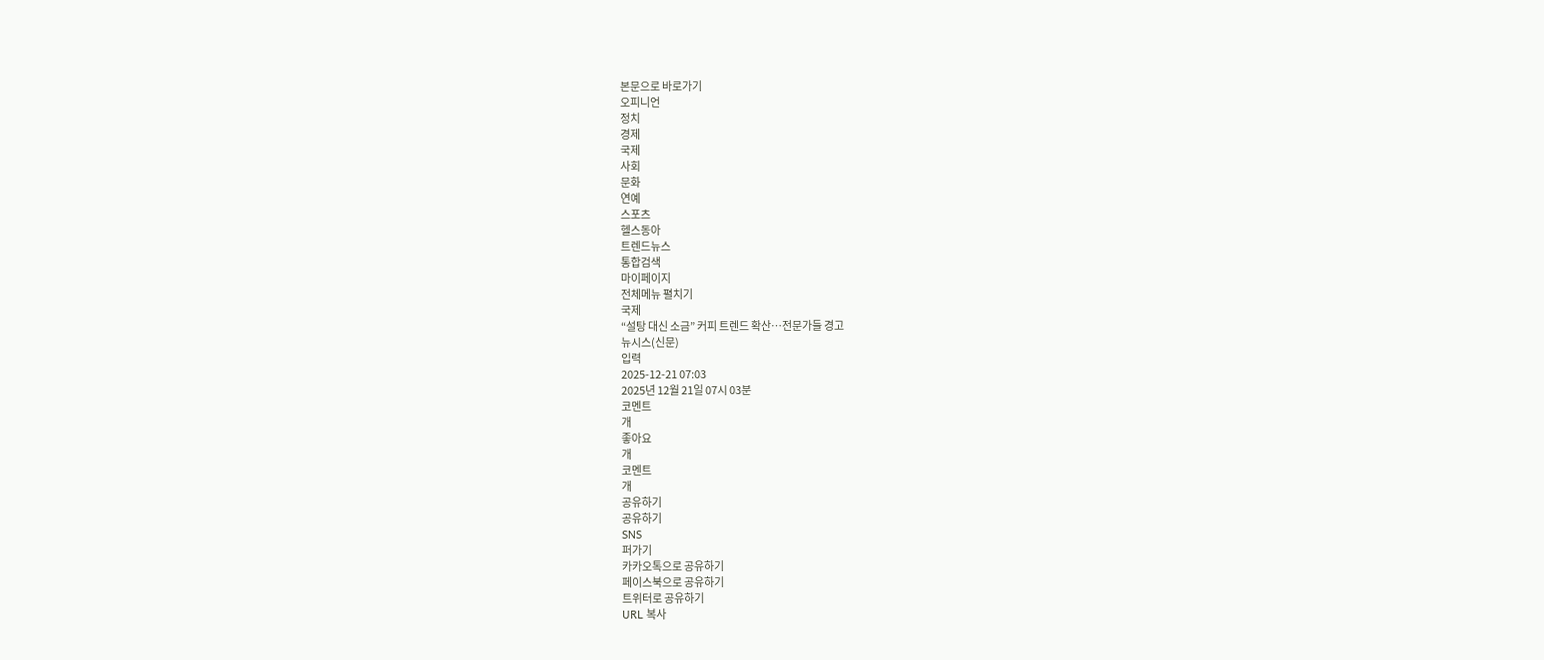본문으로 바로가기
오피니언
정치
경제
국제
사회
문화
연예
스포츠
헬스동아
트렌드뉴스
통합검색
마이페이지
전체메뉴 펼치기
국제
“설탕 대신 소금” 커피 트렌드 확산…전문가들 경고
뉴시스(신문)
입력
2025-12-21 07:03
2025년 12월 21일 07시 03분
코멘트
개
좋아요
개
코멘트
개
공유하기
공유하기
SNS
퍼가기
카카오톡으로 공유하기
페이스북으로 공유하기
트위터로 공유하기
URL 복사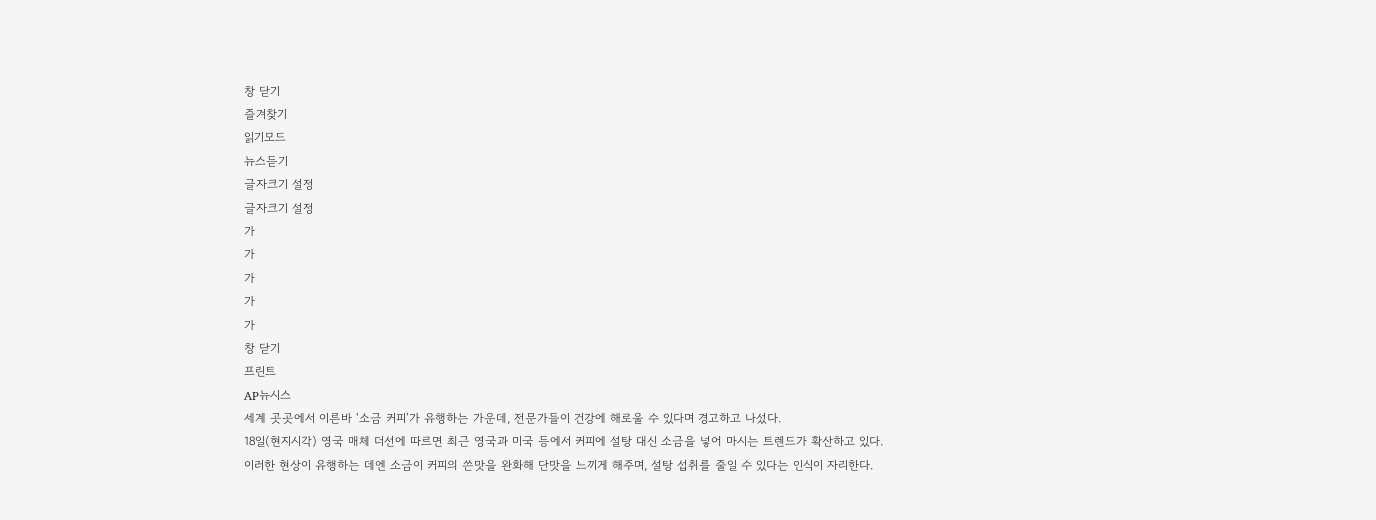창 닫기
즐겨찾기
읽기모드
뉴스듣기
글자크기 설정
글자크기 설정
가
가
가
가
가
창 닫기
프린트
AP뉴시스
세계 곳곳에서 이른바 ‘소금 커피’가 유행하는 가운데, 전문가들이 건강에 해로울 수 있다며 경고하고 나섰다.
18일(현지시각) 영국 매체 더선에 따르면 최근 영국과 미국 등에서 커피에 설탕 대신 소금을 넣어 마시는 트렌드가 확산하고 있다.
이러한 현상이 유행하는 데엔 소금이 커피의 쓴맛을 완화해 단맛을 느끼게 해주며, 설탕 섭취를 줄일 수 있다는 인식이 자리한다.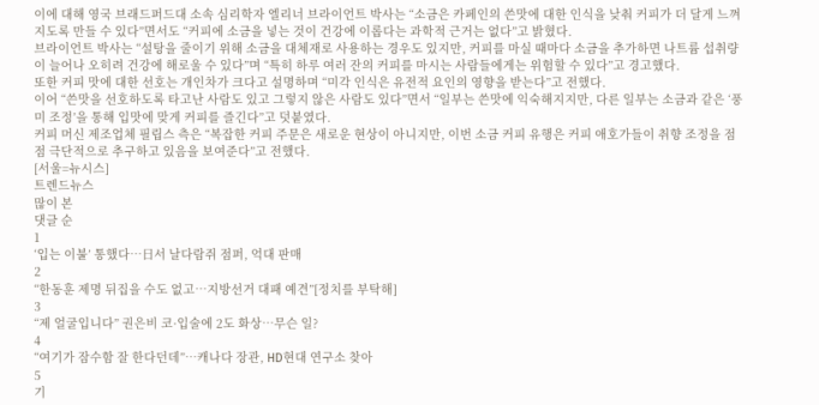이에 대해 영국 브래드퍼드대 소속 심리학자 엘리너 브라이언트 박사는 “소금은 카페인의 쓴맛에 대한 인식을 낮춰 커피가 더 달게 느껴지도록 만들 수 있다”면서도 “커피에 소금을 넣는 것이 건강에 이롭다는 과학적 근거는 없다”고 밝혔다.
브라이언트 박사는 “설탕을 줄이기 위해 소금을 대체재로 사용하는 경우도 있지만, 커피를 마실 때마다 소금을 추가하면 나트륨 섭취량이 늘어나 오히려 건강에 해로울 수 있다”며 “특히 하루 여러 잔의 커피를 마시는 사람들에게는 위험할 수 있다”고 경고했다.
또한 커피 맛에 대한 선호는 개인차가 크다고 설명하며 “미각 인식은 유전적 요인의 영향을 받는다”고 전했다.
이어 “쓴맛을 선호하도록 타고난 사람도 있고 그렇지 않은 사람도 있다”면서 “일부는 쓴맛에 익숙해지지만, 다른 일부는 소금과 같은 ‘풍미 조정’을 통해 입맛에 맞게 커피를 즐긴다”고 덧붙였다.
커피 머신 제조업체 필립스 측은 “복잡한 커피 주문은 새로운 현상이 아니지만, 이번 소금 커피 유행은 커피 애호가들이 취향 조정을 점점 극단적으로 추구하고 있음을 보여준다”고 전했다.
[서울=뉴시스]
트렌드뉴스
많이 본
댓글 순
1
‘입는 이불’ 통했다…日서 날다람쥐 점퍼, 억대 판매
2
“한동훈 제명 뒤집을 수도 없고…지방선거 대패 예견”[정치를 부탁해]
3
“제 얼굴입니다” 권은비 코·입술에 2도 화상…무슨 일?
4
“여기가 잠수함 잘 한다던데”…캐나다 장관, HD현대 연구소 찾아
5
기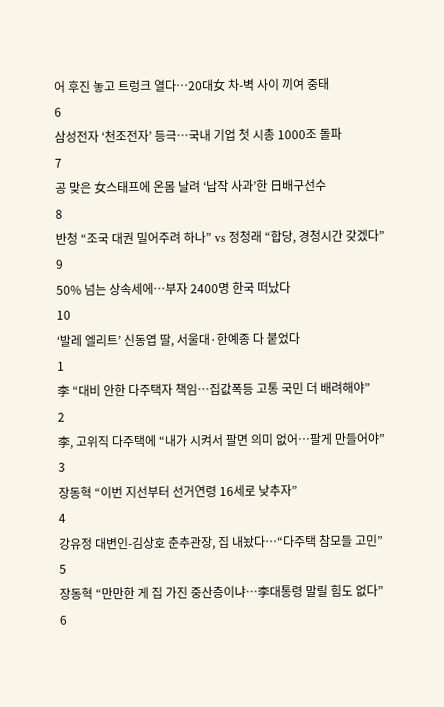어 후진 놓고 트렁크 열다…20대女 차-벽 사이 끼여 중태
6
삼성전자 ‘천조전자’ 등극…국내 기업 첫 시총 1000조 돌파
7
공 맞은 女스태프에 온몸 날려 ‘납작 사과’한 日배구선수
8
반청 “조국 대권 밀어주려 하나” vs 정청래 “합당, 경청시간 갖겠다”
9
50% 넘는 상속세에…부자 2400명 한국 떠났다
10
‘발레 엘리트’ 신동엽 딸, 서울대·한예종 다 붙었다
1
李 “대비 안한 다주택자 책임…집값폭등 고통 국민 더 배려해야”
2
李, 고위직 다주택에 “내가 시켜서 팔면 의미 없어…팔게 만들어야”
3
장동혁 “이번 지선부터 선거연령 16세로 낮추자”
4
강유정 대변인-김상호 춘추관장, 집 내놨다…“다주택 참모들 고민”
5
장동혁 “만만한 게 집 가진 중산층이냐…李대통령 말릴 힘도 없다”
6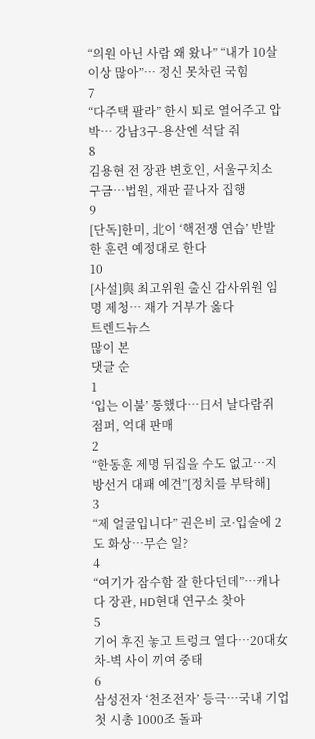“의원 아닌 사람 왜 왔나” “내가 10살 이상 많아”… 정신 못차린 국힘
7
“다주택 팔라” 한시 퇴로 열어주고 압박… 강남3구-용산엔 석달 줘
8
김용현 전 장관 변호인, 서울구치소 구금…법원, 재판 끝나자 집행
9
[단독]한미, 北이 ‘핵전쟁 연습’ 반발한 훈련 예정대로 한다
10
[사설]與 최고위원 출신 감사위원 임명 제청… 재가 거부가 옳다
트렌드뉴스
많이 본
댓글 순
1
‘입는 이불’ 통했다…日서 날다람쥐 점퍼, 억대 판매
2
“한동훈 제명 뒤집을 수도 없고…지방선거 대패 예견”[정치를 부탁해]
3
“제 얼굴입니다” 권은비 코·입술에 2도 화상…무슨 일?
4
“여기가 잠수함 잘 한다던데”…캐나다 장관, HD현대 연구소 찾아
5
기어 후진 놓고 트렁크 열다…20대女 차-벽 사이 끼여 중태
6
삼성전자 ‘천조전자’ 등극…국내 기업 첫 시총 1000조 돌파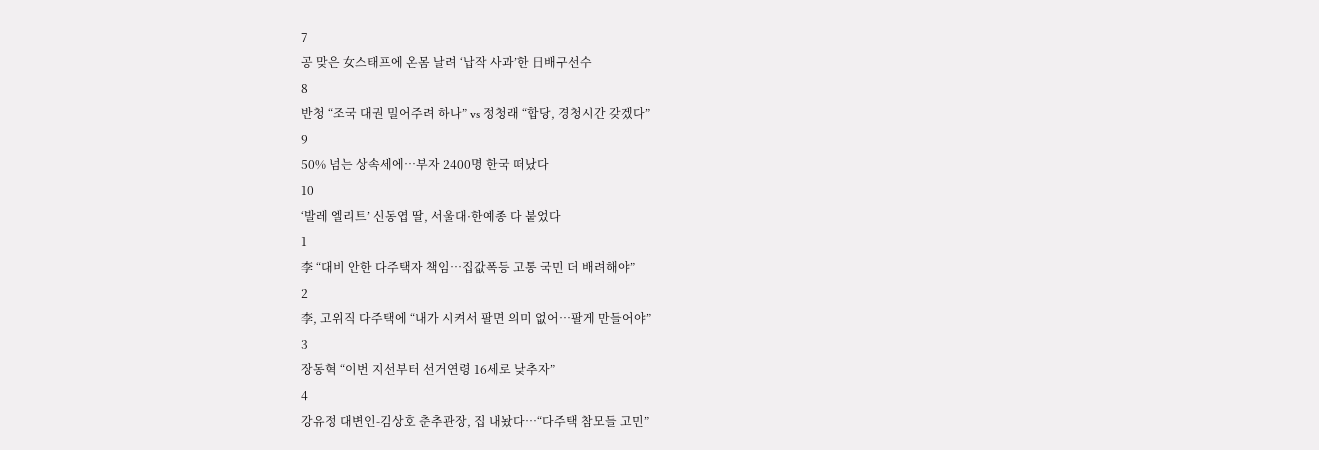7
공 맞은 女스태프에 온몸 날려 ‘납작 사과’한 日배구선수
8
반청 “조국 대권 밀어주려 하나” vs 정청래 “합당, 경청시간 갖겠다”
9
50% 넘는 상속세에…부자 2400명 한국 떠났다
10
‘발레 엘리트’ 신동엽 딸, 서울대·한예종 다 붙었다
1
李 “대비 안한 다주택자 책임…집값폭등 고통 국민 더 배려해야”
2
李, 고위직 다주택에 “내가 시켜서 팔면 의미 없어…팔게 만들어야”
3
장동혁 “이번 지선부터 선거연령 16세로 낮추자”
4
강유정 대변인-김상호 춘추관장, 집 내놨다…“다주택 참모들 고민”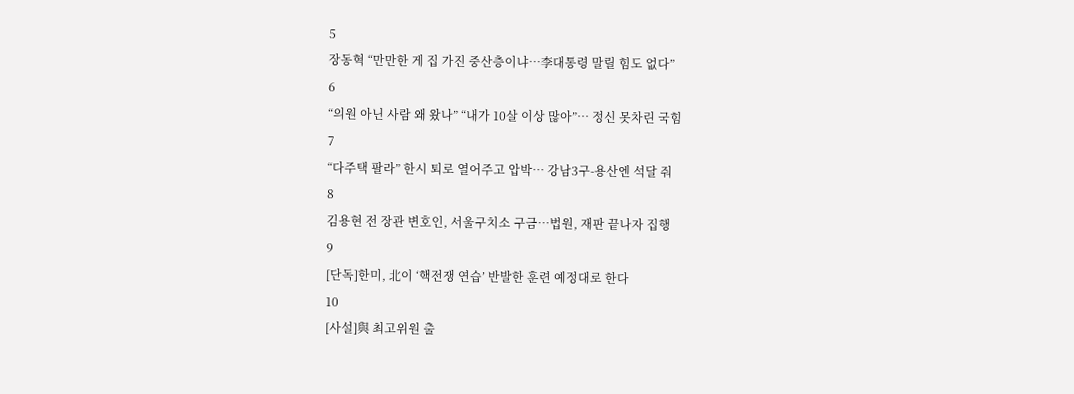5
장동혁 “만만한 게 집 가진 중산층이냐…李대통령 말릴 힘도 없다”
6
“의원 아닌 사람 왜 왔나” “내가 10살 이상 많아”… 정신 못차린 국힘
7
“다주택 팔라” 한시 퇴로 열어주고 압박… 강남3구-용산엔 석달 줘
8
김용현 전 장관 변호인, 서울구치소 구금…법원, 재판 끝나자 집행
9
[단독]한미, 北이 ‘핵전쟁 연습’ 반발한 훈련 예정대로 한다
10
[사설]與 최고위원 출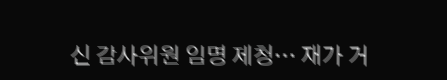신 감사위원 임명 제청… 재가 거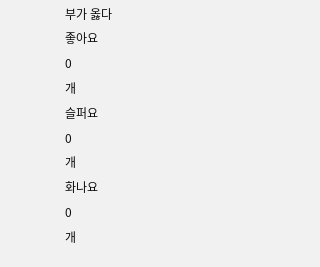부가 옳다
좋아요
0
개
슬퍼요
0
개
화나요
0
개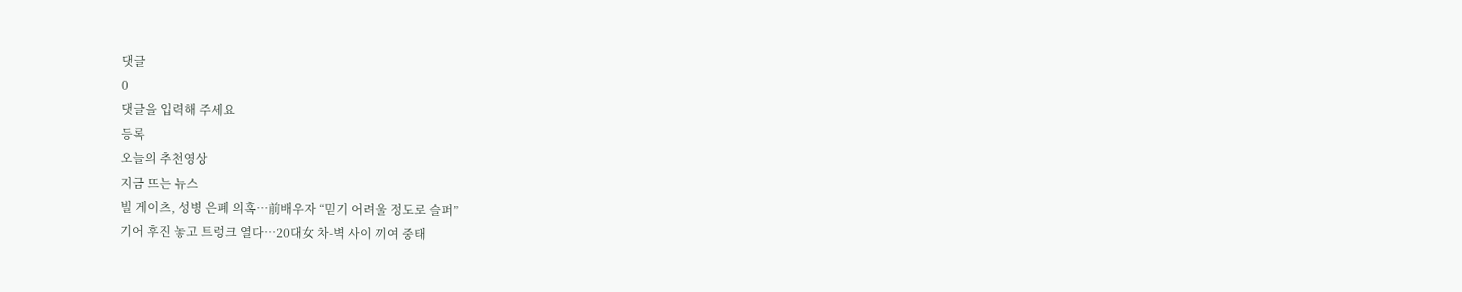댓글
0
댓글을 입력해 주세요
등록
오늘의 추천영상
지금 뜨는 뉴스
빌 게이츠, 성병 은폐 의혹…前배우자 “믿기 어려울 정도로 슬퍼”
기어 후진 놓고 트렁크 열다…20대女 차-벽 사이 끼여 중태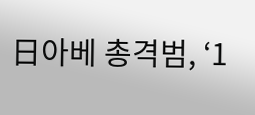日아베 총격범, ‘1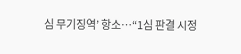심 무기징역’ 항소…“1심 판결 시정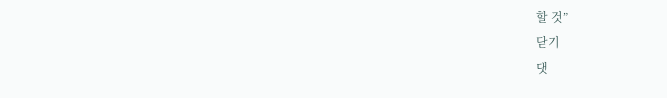할 것”
닫기
댓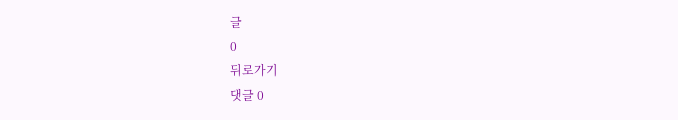글
0
뒤로가기
댓글 0